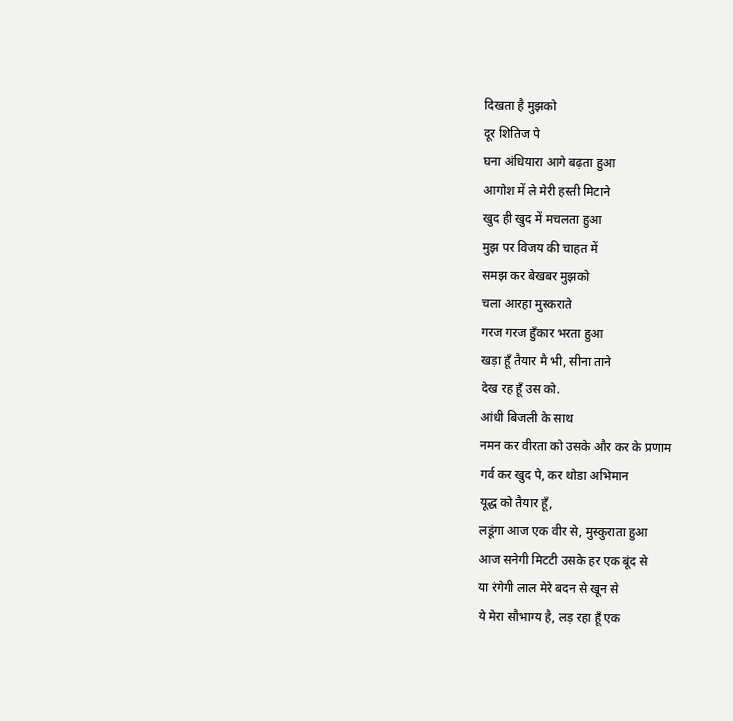दिखता है मुझको
दूर शितिज पे
घना अंधियारा आगे बढ़ता हुआ
आगोश में ले मेरी हस्ती मिटाने
खुद ही खुद में मचलता हुआ
मुझ पर विजय की चाहत में
समझ कर बेखबर मुझको
चला आरहा मुस्कराते
गरज गरज हुँकार भरता हुआ
खड़ा हूँ तैयार मै भी, सीना ताने
देख रह हूँ उस को.
आंधी बिजली के साथ
नमन कर वीरता को उसके और कर के प्रणाम
गर्व कर खुद पे, कर थोडा अभिमान
यूद्ध को तैयार हूँ,
लडूंगा आज एक वीर से, मुस्कुराता हुआ
आज सनेगी मिटटी उसके हर एक बूंद से
या रंगेगी लाल मेरे बदन से खून से
ये मेरा सौभाग्य है, लड़ रहा हूँ एक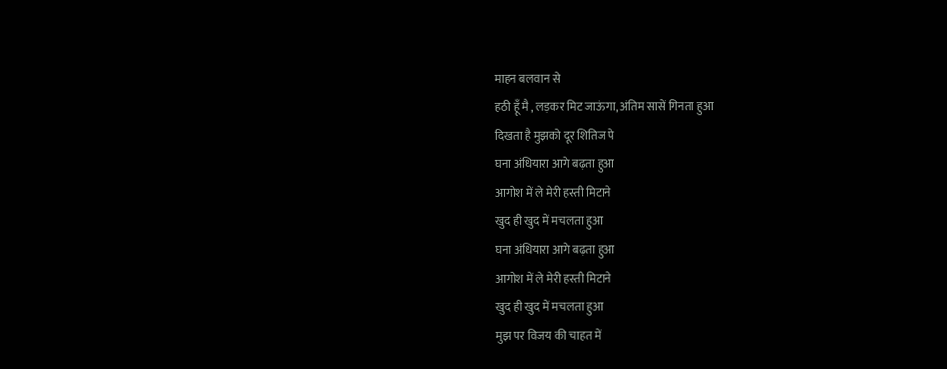माहन बलवान से
हठी हूँ मै , लड़कर मिट जाऊंगा, अंतिम सासें गिनता हुआ
दिखता है मुझको दूर शितिज पे
घना अंधियारा आगे बढ़ता हुआ
आगोश में ले मेरी हस्ती मिटाने
खुद ही खुद में मचलता हुआ
घना अंधियारा आगे बढ़ता हुआ
आगोश में ले मेरी हस्ती मिटाने
खुद ही खुद में मचलता हुआ
मुझ पर विजय की चाहत में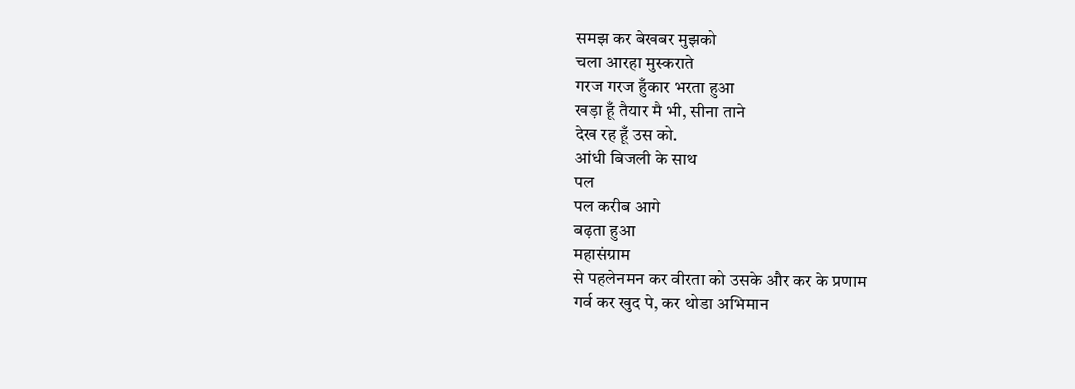समझ कर बेखबर मुझको
चला आरहा मुस्कराते
गरज गरज हुँकार भरता हुआ
खड़ा हूँ तैयार मै भी, सीना ताने
देख रह हूँ उस को.
आंधी बिजली के साथ
पल
पल करीब आगे
बढ़ता हुआ
महासंग्राम
से पहलेनमन कर वीरता को उसके और कर के प्रणाम
गर्व कर खुद पे, कर थोडा अभिमान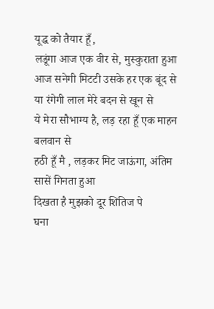यूद्ध को तैयार हूँ,
लडूंगा आज एक वीर से, मुस्कुराता हुआ
आज सनेगी मिटटी उसके हर एक बूंद से
या रंगेगी लाल मेरे बदन से खून से
ये मेरा सौभाग्य है, लड़ रहा हूँ एक माहन बलवान से
हठी हूँ मै , लड़कर मिट जाऊंगा, अंतिम सासें गिनता हुआ
दिखता है मुझको दूर शितिज पे
घना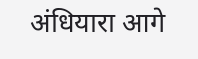अंधियारा आगे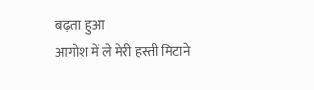बढ़ता हुआ
आगोश में ले मेरी हस्ती मिटाने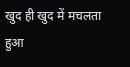खुद ही खुद में मचलता हुआ